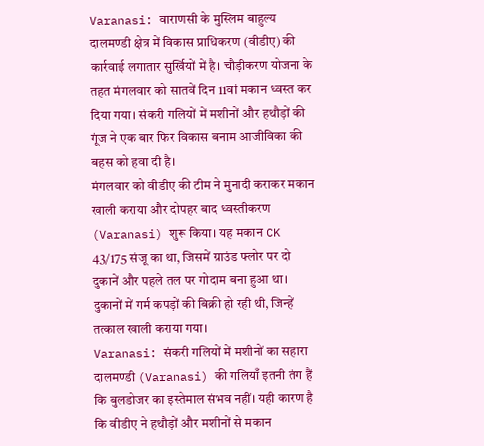Varanasi: वाराणसी के मुस्लिम बाहुल्य दालमण्डी क्षेत्र में विकास प्राधिकरण (वीडीए) की कार्रवाई लगातार सुर्खियों में है। चौड़ीकरण योजना के तहत मंगलवार को सातवें दिन 11वां मकान ध्वस्त कर दिया गया। संकरी गलियों में मशीनों और हथौड़ों की गूंज ने एक बार फिर विकास बनाम आजीविका की बहस को हवा दी है।
मंगलवार को वीडीए की टीम ने मुनादी कराकर मकान खाली कराया और दोपहर बाद ध्वस्तीकरण (Varanasi) शुरू किया। यह मकान CK 43/175 संजू का था, जिसमें ग्राउंड फ्लोर पर दो दुकानें और पहले तल पर गोदाम बना हुआ था। दुकानों में गर्म कपड़ों की बिक्री हो रही थी, जिन्हें तत्काल खाली कराया गया।
Varanasi: संकरी गलियों में मशीनों का सहारा
दालमण्डी (Varanasi) की गलियाँ इतनी तंग हैं कि बुलडोजर का इस्तेमाल संभव नहीं। यही कारण है कि वीडीए ने हथौड़ों और मशीनों से मकान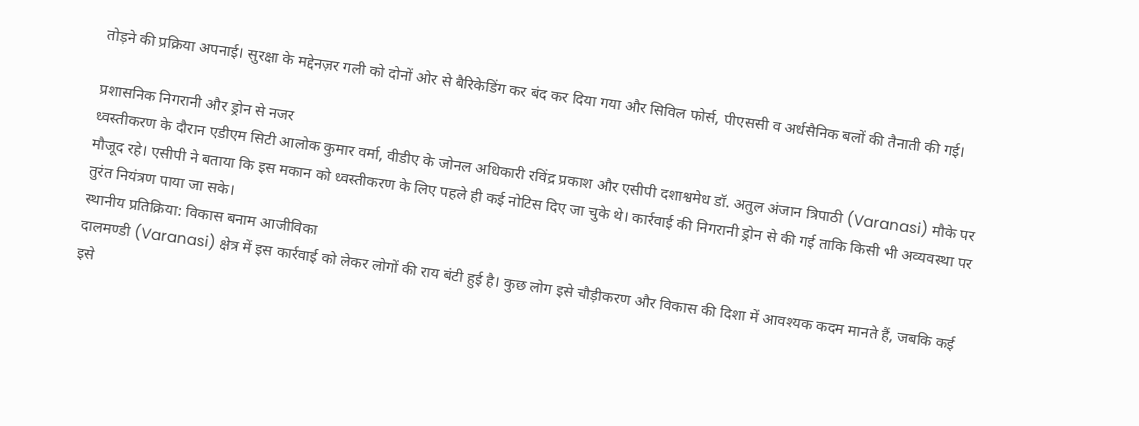तोड़ने की प्रक्रिया अपनाई। सुरक्षा के मद्देनज़र गली को दोनों ओर से बैरिकेडिंग कर बंद कर दिया गया और सिविल फोर्स, पीएससी व अर्धसैनिक बलों की तैनाती की गई।

प्रशासनिक निगरानी और ड्रोन से नजर
ध्वस्तीकरण के दौरान एडीएम सिटी आलोक कुमार वर्मा, वीडीए के जोनल अधिकारी रविंद्र प्रकाश और एसीपी दशाश्वमेध डॉ. अतुल अंजान त्रिपाठी (Varanasi) मौके पर मौजूद रहे। एसीपी ने बताया कि इस मकान को ध्वस्तीकरण के लिए पहले ही कई नोटिस दिए जा चुके थे। कार्रवाई की निगरानी ड्रोन से की गई ताकि किसी भी अव्यवस्था पर तुरंत नियंत्रण पाया जा सके।
स्थानीय प्रतिक्रिया: विकास बनाम आजीविका
दालमण्डी (Varanasi) क्षेत्र में इस कार्रवाई को लेकर लोगों की राय बंटी हुई है। कुछ लोग इसे चौड़ीकरण और विकास की दिशा में आवश्यक कदम मानते हैं, जबकि कई इसे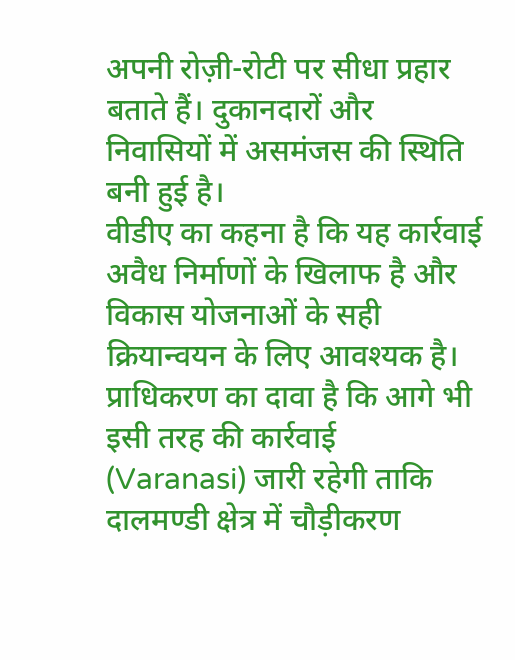अपनी रोज़ी-रोटी पर सीधा प्रहार बताते हैं। दुकानदारों और निवासियों में असमंजस की स्थिति बनी हुई है।
वीडीए का कहना है कि यह कार्रवाई अवैध निर्माणों के खिलाफ है और विकास योजनाओं के सही क्रियान्वयन के लिए आवश्यक है। प्राधिकरण का दावा है कि आगे भी इसी तरह की कार्रवाई (Varanasi) जारी रहेगी ताकि दालमण्डी क्षेत्र में चौड़ीकरण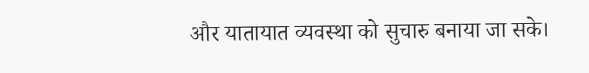और यातायात व्यवस्था को सुचारु बनाया जा सके।